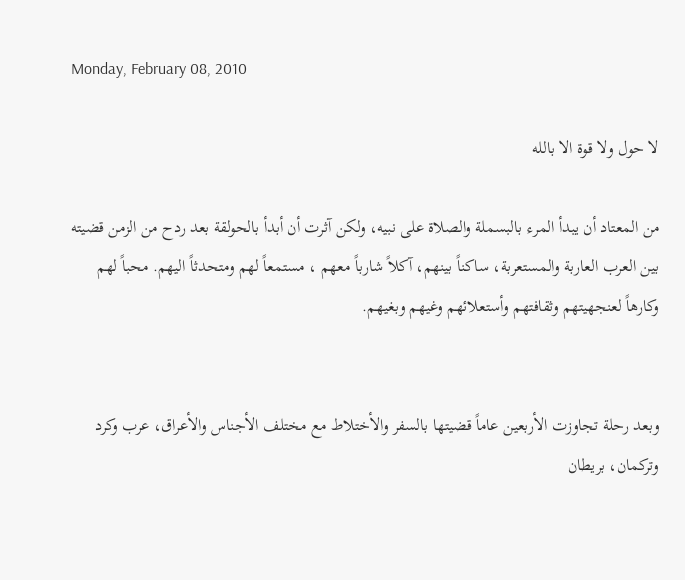Monday, February 08, 2010

لا حول ولا قوة الا بالله

من المعتاد أن يبدأ المرء بالبسملة والصلاة على نبيه، ولكن آثرت أن أبدأ بالحولقة بعد ردح من الزمن قضيته بين العرب العاربة والمستعربة، ساكناً بينهم، آكلاً شارباً معهم ، مستمعاً لهم ومتحدثاً اليهم. محباً لهم وكارهاً لعنجهيتهم وثقافتهم وأستعلائهم وغيهم وبغيهم.


وبعد رحلة تجاوزت الأربعين عاماً قضيتها بالسفر والأختلاط مع مختلف الأجناس والأعراق، عرب وكرد وتركمان، بريطان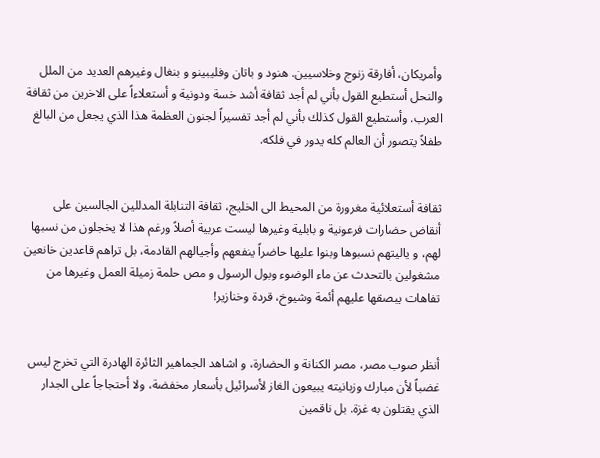وأمريكان، أفارقة زنوج وخلاسيين. هنود و باتان وفليبينو و بنغال وغيرهم العديد من الملل والنحل أستطيع القول بأني لم أجد ثقافة أشد خسة ودونية و أستعلاءاً على الاخرين من ثقافة العرب. وأستطيع القول كذلك بأني لم أجد تفسيراً لجنون العظمة هذا الذي يجعل من البالغ طفلاً يتصور أن العالم كله يدور في فلكه.


ثقافة أستعلائية مغرورة من المحيط الى الخليج، ثقافة التنابلة المدللين الجالسين على أنقاض حضارات فرعونية و بابلية وغيرها ليست عربية أصلاً ورغم هذا لا يخجلون من نسبها لهم، و ياليتهم نسبوها وبنوا عليها حاضراً ينفعهم وأجيالهم القادمة، بل تراهم قاعدين خانعين مشغولين بالتحدث عن ماء الوضوء وبول الرسول و مص حلمة زميلة العمل وغيرها من تفاهات يبصقها عليهم أئمة وشيوخ، قردة وخنازير!


أنظر صوب مصر، مصر الكنانة و الحضارة، و اشاهد الجماهير الثائرة الهادرة التي تخرج ليس غضباً لأن مبارك وزبانيته يبيعون الغاز لأسرائيل بأسعار مخفضة، ولا أحتجاجاً على الجدار الذي يقتلون به غزة. بل ناقمين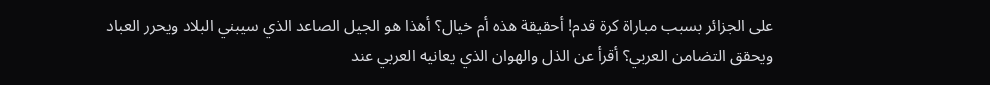على الجزائر بسبب مباراة كرة قدم! أحقيقة هذه أم خيال؟ أهذا هو الجيل الصاعد الذي سيبني البلاد ويحرر العباد ويحقق التضامن العربي؟ أقرأ عن الذل والهوان الذي يعانيه العربي عند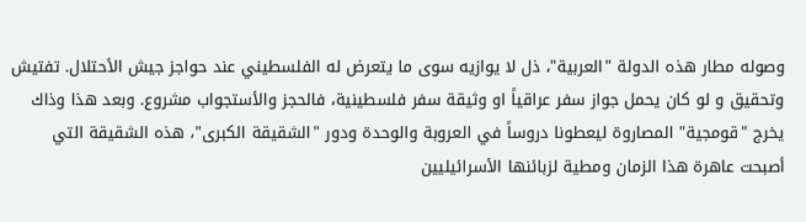وصوله مطار هذه الدولة "العربية"، ذل لا يوازيه سوى ما يتعرض له الفلسطيني عند حواجز جيش الأحتلال. تفتيش وتحقيق و لو كان يحمل جواز سفر عراقياً او وثيقة سفر فلسطينية، فالحجز والأستجواب مشروع. وبعد هذا وذاك يخرج "قومجية" المصاروة ليعطونا دروساً في العروبة والوحدة ودور "الشقيقة الكبرى"، هذه الشقيقة التي أصبحت عاهرة هذا الزمان ومطية لزبائنها الأسرائيليين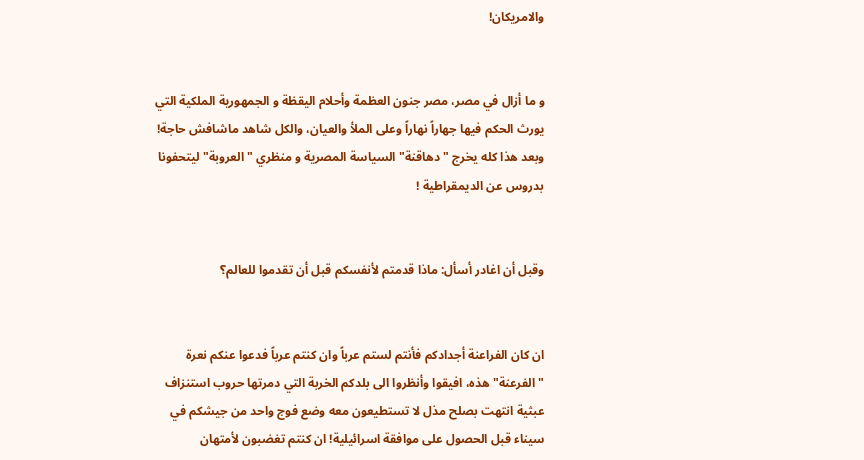والامريكان!


و ما أزال في مصر، مصر جنون العظمة وأحلام اليقظة و الجمهورية الملكية التي يورث الحكم فيها جهاراً نهاراً وعلى الملأ والعيان، والكل شاهد ماشافش حاجة! وبعد هذا كله يخرج "دهاقنة" السياسة المصرية و منظري "العروبة" ليتحفونا بدروس عن الديمقراطية !


وقبل أن اغادر أسأل: ماذا قدمتم لأنفسكم قبل أن تقدموا للعالم؟


ان كان الفراعنة أجدادكم فأنتم لستم عرباً وان كنتم عرباً فدعوا عنكم نعرة "الفرعنة" هذه، افيقوا وأنظروا الى بلدكم الخربة التي دمرتها حروب استنزاف عبثية انتهت بصلح مذل لا تستطيعون معه وضع فوج واحد من جيشكم في سيناء قبل الحصول على موافقة اسرائيلية! ان كنتم تغضبون لأمتهان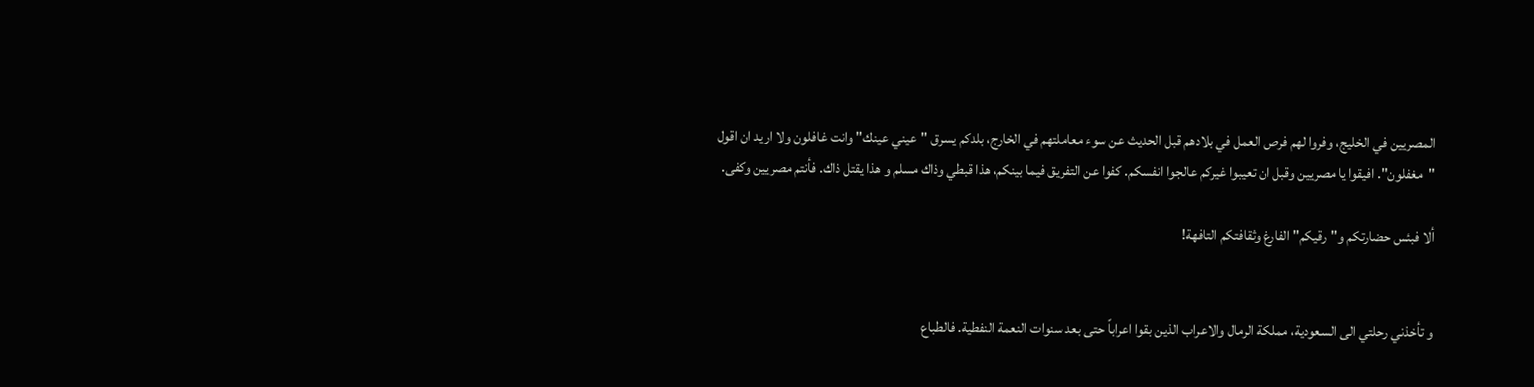المصريين في الخليج، وفروا لهم فرص العمل في بلادهم قبل الحديث عن سوء معاملتهم في الخارج، بلدكم يسرق "عيني عينك" وانت غافلون ولا اريد ان اقول "مغفلون". افيقوا يا مصريين وقبل ان تعيبوا غيركم عالجوا انفسكم. كفوا عن التفريق فيما بينكم، هذا قبطي وذاك مسلم و هذا يقتل ذاك. فأنتم مصريين وكفى.

ألا فبئس حضارتكم و"رقيكم" الفارغ وثقافتكم التافهة!


و تأخذني رحلتي الى السعودية، مملكة الرمال والاعراب الذين بقوا اعراباً حتى بعد سنوات النعمة النفطية. فالطباع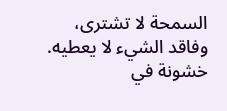السمحة لا تشترى، وفاقد الشيء لا يعطيه. خشونة في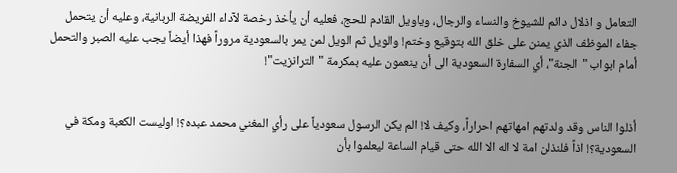التعامل و اذلال دائم للشيوخ والنساء والرجال، وياويل القادم للحج، فعليه أن يأخذ رخصة لآداء الفريضة الربانية، وعليه أن يتحمل جفاء الموظف الذي يمنن على خلق الله بتوقيع وختم! والويل ثم الويل لمن يمر بالسعودية مروراً فهذا أيضاً يجب عليه الصبر والتحمل أمام ابواب "الجنة"، أي السفارة السعودية الى أن ينعمون عليه بمكرمة "الترانزيت"!


أذلوا الناس وقد ولدتهم امهاتهم احراراً، وكيف لا! الم يكن الرسول سعودياً على رأي المغني محمد عبده؟! اوليست الكعبة ومكة في السعودية؟! اذاً فلنذلن امة لا اله الا الله حتى قيام الساعة ليعلموا بأن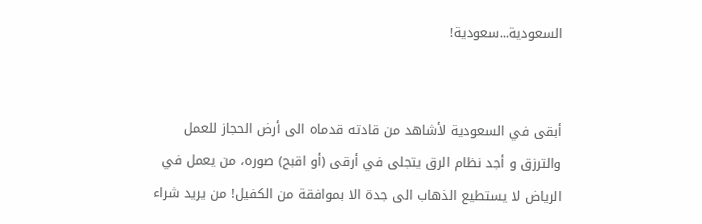السعودية...سعودية!


أبقى في السعودية لأشاهد من قادته قدماه الى أرض الحجاز للعمل والترزق و أجد نظام الرق يتجلى في أرقى (أو اقبح) صوره، من يعمل في الرياض لا يستطيع الذهاب الى جدة الا بموافقة من الكفيل! من يريد شراء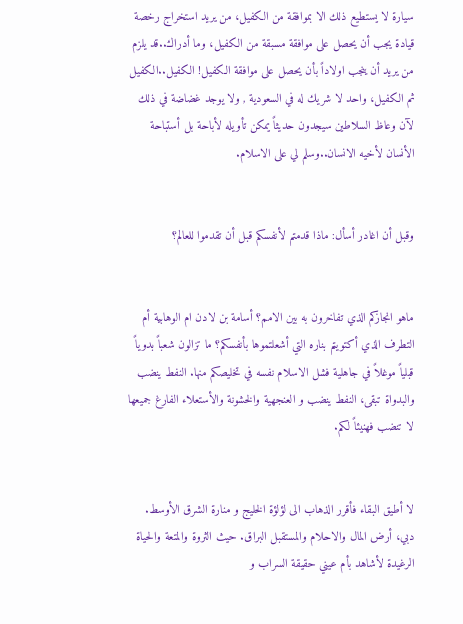سيارة لا يستطيع ذلك الا بموافقة من الكفيل، من يريد استخراج رخصة قيادة يجب أن يحصل على موافقة مسبقة من الكفيل، وما أدراك..قد يلزم من يريد أن ينجب اولاداً بأن يحصل على موافقة الكفيل! الكفيل..الكفيل ثم الكفيل، واحد لا شريك له في السعودية , ولا يوجد غضاضة في ذلك لآن وعاظ السلاطين سيجدون حديثاً يمكن تأويله لأباحة بل أستباحة الأنسان لأخيه الانسان..وسلم لي على الاسلام.


وقبل أن اغادر أسأل: ماذا قدمتم لأنفسكم قبل أن تقدموا للعالم؟


ماهو انجازكم الذي تفاخرون به بين الامم؟ أسامة بن لادن ام الوهابية أم التطرف الذي أكتويتم بناره التي أشعلتموها بأنفسكم؟ ما تزالون شعباً بدوياً قبلياً موغلاً في جاهلية فشل الاسلام نفسه في تخليصكم منها. النفط ينضب والبدواة تبقى، النفط ينضب و العنجهية والخشونة والأستعلاء الفارغ جميعها لا تنضب فهنيئاً لكم.


لا أطيق البقاء فأقرر الذهاب الى لؤلؤة الخليج و منارة الشرق الأوسط. دبي، أرض المال والاحلام والمستقبل البراق. حيث الثروة والمتعة والحياة الرغيدة لأشاهد بأم عيني حقيقة السراب و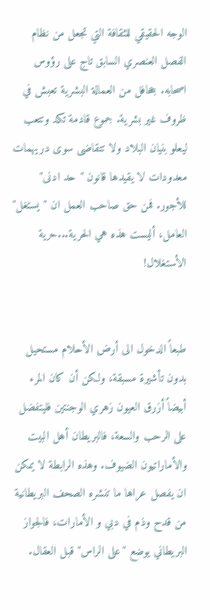الوجه الحقيقي للثقافة التي تجعل من نظام الفصل العنصري السابق تاج على رؤوس اصحابه. جحافل من العمالة البشرية تعبش في ظروف غير بشرية. جموع قادمة تكد وتتعب ليعلو بنيان البلاد ولا تتقاضى سوى دريهمات معدودات لا يقيدها قانون "حد ادنى" للأجور. فمن حق صاحب العمل ان "يستغل" العامل، أليست هذه هي الحرية...حرية الأستغلال!


طبعاً الدخول الى أرض الأحلام مستحيل بدون تأشيرة مسبقة، ولكن أن كان المرء أبيضاً أزرق العيون زهري الوجنتين فليتفضل على الرحب والسعة، فالبريطان أهل البيت والأماراتيون الضيوف. وهذه الرابطة لا يمكن ان يفصل عراها ما تنشره الصحف البريطانية من قدح وذم في دبي و الأمارات، فالجواز البريطاني يوضع "على الراس" قبل العقال.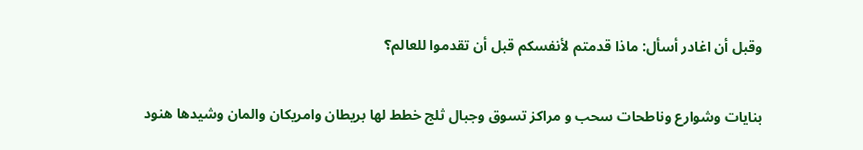وقبل أن اغادر أسأل: ماذا قدمتم لأنفسكم قبل أن تقدموا للعالم؟


بنايات وشوارع وناطحات سحب و مراكز تسوق وجبال ثلج خطط لها بريطان وامريكان والمان وشيدها هنود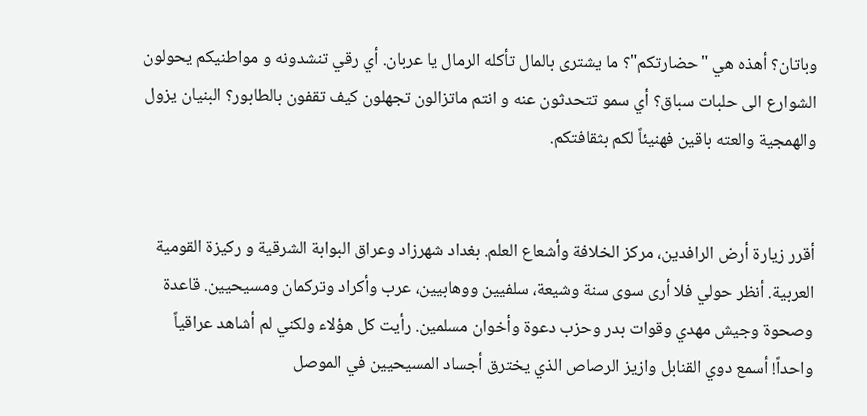وباتان؟ أهذه هي "حضارتكم"؟ ما يشترى بالمال تأكله الرمال يا عربان. أي رقي تنشدونه و مواطنيكم يحولون الشوارع الى حلبات سباق؟ أي سمو تتحدثون عنه و انتم ماتزالون تجهلون كيف تقفون بالطابور؟ البنيان يزول والهمجية والعته باقين فهنيئاً لكم بثقافتكم.


أقرر زيارة أرض الرافدين، مركز الخلافة وأشعاع العلم. بغداد شهرزاد وعراق البوابة الشرقية و ركيزة القومية العربية. أنظر حولي فلا أرى سوى سنة وشيعة، سلفيين ووهابيين، عرب وأكراد وتركمان ومسيحيين. قاعدة وصحوة وجيش مهدي وقوات بدر وحزب دعوة وأخوان مسلمين. رأيت كل هؤلاء ولكني لم أشاهد عراقياً واحداً! أسمع دوي القنابل وازيز الرصاص الذي يخترق أجساد المسيحيين في الموصل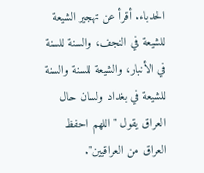الحدباء. أقرأ عن تهجير الشيعة للشيعة في النجف، والسنة للسنة في الأنبار، والشيعة للسنة والسنة للشيعة في بغداد ولسان حال العراق يقول "اللهم احفظ العراق من العراقيين".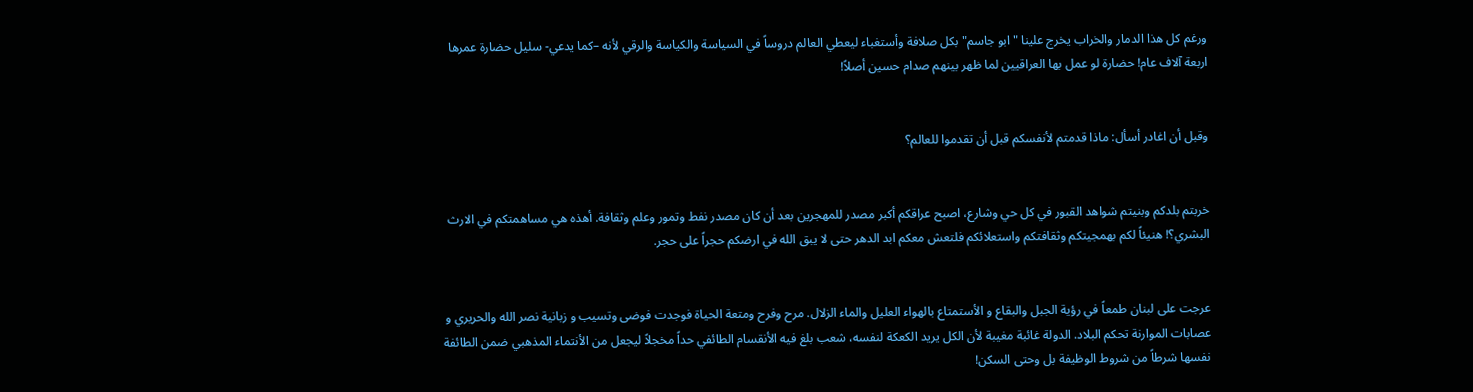ورغم كل هذا الدمار والخراب يخرج علينا "ابو جاسم" بكل صلافة وأستغباء ليعطي العالم دروساً في السياسة والكياسة والرقي لأنه –كما يدعي- سليل حضارة عمرها اربعة آلاف عام! حضارة لو عمل بها العراقيين لما ظهر بينهم صدام حسين أصلاً!


وقبل أن اغادر أسأل: ماذا قدمتم لأنفسكم قبل أن تقدموا للعالم؟


خربتم بلدكم وبنيتم شواهد القبور في كل حي وشارع، اصبح عراقكم أكبر مصدر للمهجرين بعد أن كان مصدر نفط وتمور وعلم وثقافة. أهذه هي مساهمتكم في الارث البشري؟! هنيئاً لكم بهمجيتكم وثقافتكم واستعلائكم فلتعش معكم ابد الدهر حتى لا يبق الله في ارضكم حجراً على حجر.


عرجت على لبنان طمعاً في رؤية الجبل والبقاع و الأستمتاع بالهواء العليل والماء الزلال. مرح وفرح ومتعة الحياة فوجدت فوضى وتسيب و زبانية نصر الله والحريري و عصابات الموارنة تحكم البلاد. الدولة غائبة مغيبة لأن الكل يريد الكعكة لنفسه، شعب بلغ فيه الأنقسام الطائفي حداً مخجلاً ليجعل من الأنتماء المذهبي ضمن الطائفة نفسها شرطاً من شروط الوظيفة بل وحتى السكن!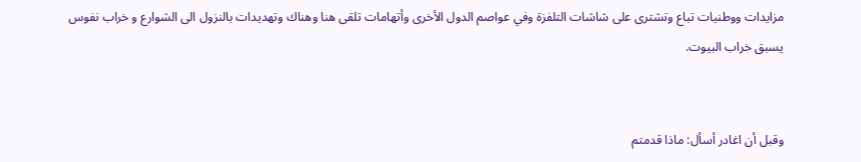مزايدات ووطنيات تباع وتشترى على شاشات التلفزة وفي عواصم الدول الأخرى وأتهامات تلقى هنا وهناك وتهديدات بالنزول الى الشوارع و خراب نفوس يسبق خراب البيوت.


وقبل أن اغادر أسأل: ماذا قدمتم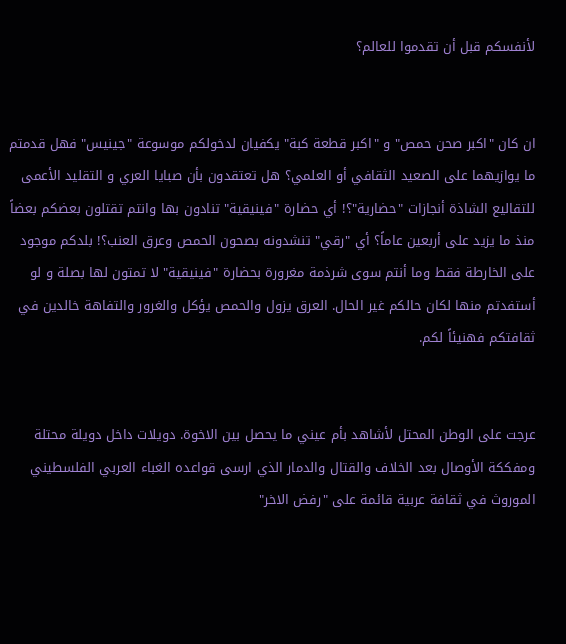لأنفسكم قبل أن تقدموا للعالم؟


ان كان "اكبر صحن حمص" و "اكبر قطعة كبة" يكفيان لدخولكم موسوعة "جينيس" فهل قدمتم ما يوازيهما على الصعيد الثقافي أو العلمي؟ هل تعتقدون بأن صبايا العري و التقليد الأعمى للتقاليع الشاذة أنجازات "حضارية"؟! أي حضارة "فينيقية" تنادون بها وانتم تقتلون بعضكم بعضاً منذ ما يزيد على أربعين عاماً؟ أي "رقي" تنشدونه بصحون الحمص وعرق العنب؟! بلدكم موجود على الخارطة فقط وما أنتم سوى شرذمة مغرورة بحضارة "فينيقية" لا تمتون لها بصلة و لو أستفدتم منها لكان حالكم غير الحال. العرق يزول والحمص يؤكل والغرور والتفاهة خالدين في ثقافتكم فهنيئاً لكم.


عرجت على الوطن المحتل لأشاهد بأم عيني ما يحصل بين الاخوة. دويلات داخل دويلة محتلة ومفككة الأوصال بعد الخلاف والقتال والدمار الذي ارسى قواعده الغباء العربي الفلسطيني الموروث في ثقافة عربية قائمة على "رفض الاخر"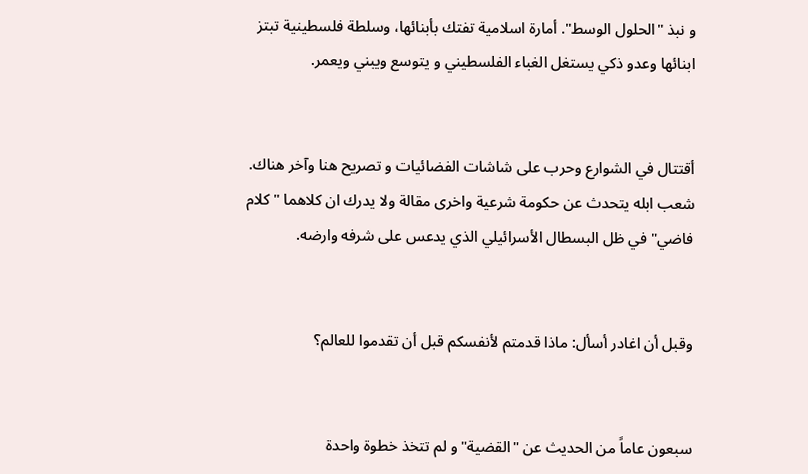و نبذ "الحلول الوسط". أمارة اسلامية تفتك بأبنائها، وسلطة فلسطينية تبتز ابنائها وعدو ذكي يستغل الغباء الفلسطيني و يتوسع ويبني ويعمر.


أقتتال في الشوارع وحرب على شاشات الفضائيات و تصريح هنا وآخر هناك. شعب ابله يتحدث عن حكومة شرعية واخرى مقالة ولا يدرك ان كلاهما "كلام فاضي" في ظل البسطال الأسرائيلي الذي يدعس على شرفه وارضه.


وقبل أن اغادر أسأل: ماذا قدمتم لأنفسكم قبل أن تقدموا للعالم؟


سبعون عاماً من الحديث عن "القضية" و لم تتخذ خطوة واحدة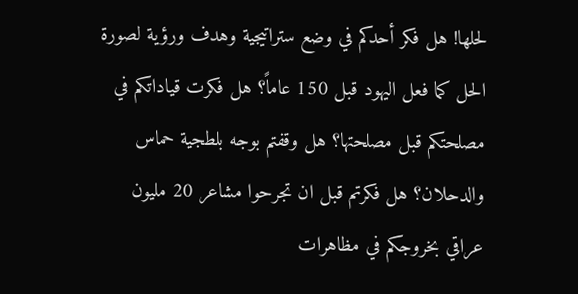لحلها! هل فكر أحدكم في وضع ستراتيجية وهدف ورؤية لصورة الحل كما فعل اليهود قبل 150 عاماً؟ هل فكرت قياداتكم في مصلحتكم قبل مصلحتها؟ هل وقفتم بوجه بلطجية حماس والدحلان؟ هل فكرتم قبل ان تجرحوا مشاعر 20 مليون عراقي بخروجكم في مظاهرات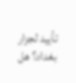تأييد لجزار بغداد؟ هل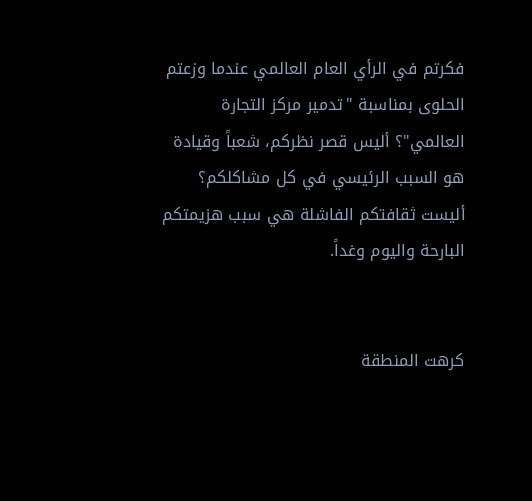فكرتم في الرأي العام العالمي عندما وزعتم الحلوى بمناسبة "تدمير مركز التجارة العالمي"؟ أليس قصر نظركم، شعباً وقيادة هو السبب الرئيسي في كل مشاكلكم؟ أليست ثقافتكم الفاشلة هي سبب هزيمتكم البارحة واليوم وغداً.


كرهت المنطقة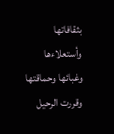بثقافاتها وأستعلاءها وغبائها وحماقتها وقررت الرحيل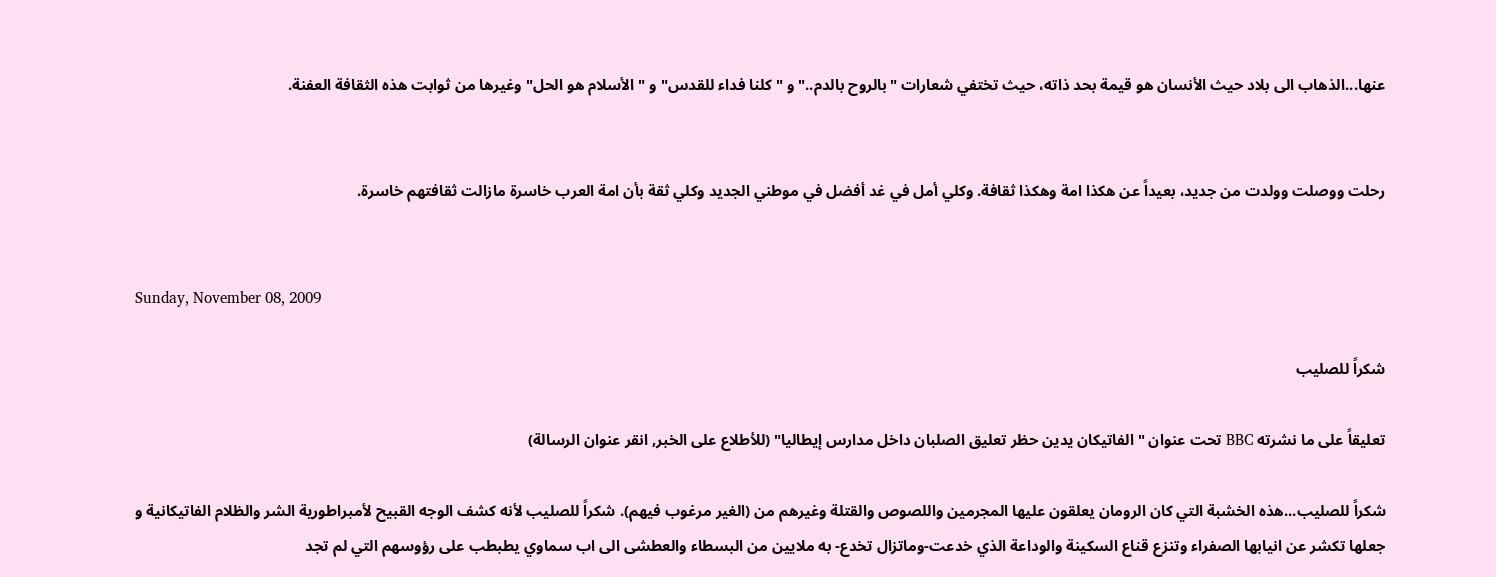عنها...الذهاب الى بلاد حيث الأنسان هو قيمة بحد ذاته، حيث تختفي شعارات "بالروح بالدم.." و "كلنا فداء للقدس" و " الأسلام هو الحل" وغيرها من ثوابت هذه الثقافة العفنة.


رحلت ووصلت وولدت من جديد، بعيداً عن هكذا امة وهكذا ثقافة. وكلي أمل في غد أفضل في موطني الجديد وكلي ثقة بأن امة العرب خاسرة مازالت ثقافتهم خاسرة.


Sunday, November 08, 2009

شكراً للصليب

تعليقاً على ما نشرته BBC تحت عنوان " الفاتيكان يدين حظر تعليق الصلبان داخل مدارس إيطاليا" (للأطلاع على الخبر, انقر عنوان الرسالة)

شكراً للصليب...هذه الخشبة التي كان الرومان يعلقون عليها المجرمين واللصوص والقتلة وغيرهم من (الغير مرغوب فيهم). شكراً للصليب لأنه كشف الوجه القبيح لأمبراطورية الشر والظلام الفاتيكانية و جعلها تكشر عن انيابها الصفراء وتنزع قناع السكينة والوداعة الذي خدعت-وماتزال تخدع- به ملايين من البسطاء والعطشى الى اب سماوي يطبطب على رؤوسهم التي لم تجد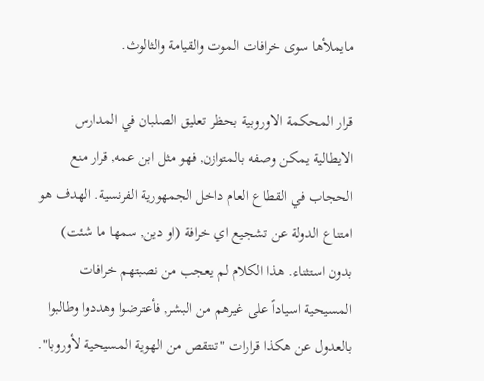مايملأها سوى خرافات الموت والقيامة والثالوث.

قرار المحكمة الاوروبية بحظر تعليق الصلبان في المدارس الايطالية يمكن وصفه بالمتوازن, فهو مثل ابن عمه, قرار منع الحجاب في القطاع العام داخل الجمهورية الفرنسية. الهدف هو امتناع الدولة عن تشجيع اي خرافة (او دين, سمها ما شئت) بدون استثناء. هذا الكلام لم يعجب من نصبتهم خرافات المسيحية اسياداً على غيرهم من البشر, فأعترضوا وهددوا وطالبوا بالعدول عن هكذا قرارات "تنتقص من الهوية المسيحية لأوروبا".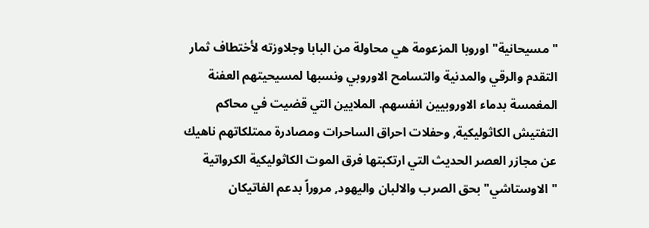"مسيحانية" اوروبا المزعومة هي محاولة من البابا وجلاوزته لأختطاف ثمار التقدم والرقي والمدنية والتسامح الاوروبي ونسبها لمسيحيتهم العفنة المغمسة بدماء الاوروبيين انفسهم. الملايين التي قضيت في محاكم التفتيش الكاثوليكية, وحفلات احراق الساحرات ومصادرة ممتلكاتهم ناهيك عن مجازر العصر الحديث التي ارتكبتها فرق الموت الكاثوليكية الكرواتية "الاوستاشي" بحق الصرب والالبان واليهود, مروراً بدعم الفاتيكان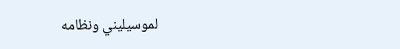لموسيليني ونظامه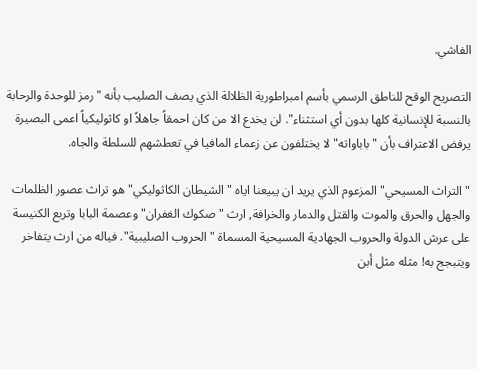الفاشي.

التصريح الوقح للناطق الرسمي بأسم امبراطورية الظلالة الذي يصف الصليب بأنه " رمز للوحدة والرحابة بالنسبة للإنسانية كلها بدون أي استثناء". لن يخدع الا من كان احمقاً جاهلاً او كاثوليكياً اعمى البصيرة يرفض الاعتراف بأن "باباواته" لا يختلفون عن زعماء المافيا في تعطشهم للسلطة والجاه.

"التراث المسيحي" المزعوم الذي يريد ان يبيعنا اياه "الشيطان الكاثوليكي" هو تراث عصور الظلمات والجهل والحرق والموت والقتل والدمار والخرافة, ارث "صكوك الغفران" وعصمة البابا وتربع الكنيسة على عرش الدولة والحروب الجهادية المسيحية المسماة "الحروب الصليبية". فياله من ارث يتفاخر ويتبجج به! مثله مثل أبن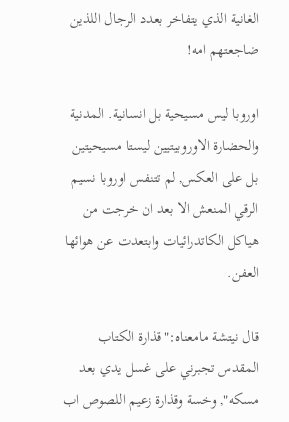الغانية الذي يتفاخر بعدد الرجال اللذين ضاجعتهم امه!

اوروبا ليس مسيحية بل انسانية. المدنية والحضارة الاوروبيتيين ليستا مسيحيتين بل على العكس, لم تتنفس اوروبا نسيم الرقي المنعش الا بعد ان خرجت من هياكل الكاتدرائيات وابتعدت عن هوائها العفن.

قال نيتشة مامعناه:"قذارة الكتاب المقدس تجبرني على غسل يدي بعد مسكه", وخسة وقذارة زعيم اللصوص اب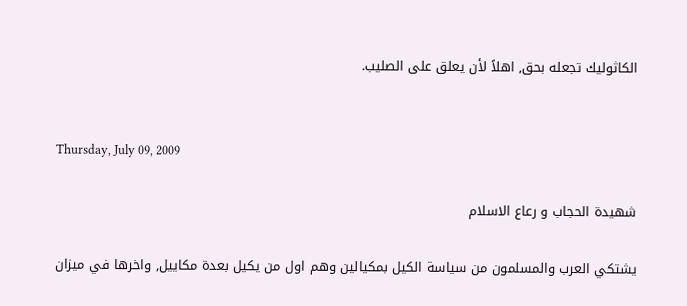الكاثوليك تجعله بحق, اهلاً لأن يعلق على الصليب.


Thursday, July 09, 2009

شهيدة الحجاب و رعاع الاسلام

يشتكي العرب والمسلمون من سياسة الكيل بمكيالين وهم اول من يكيل بعدة مكاييل, واخرها في ميزان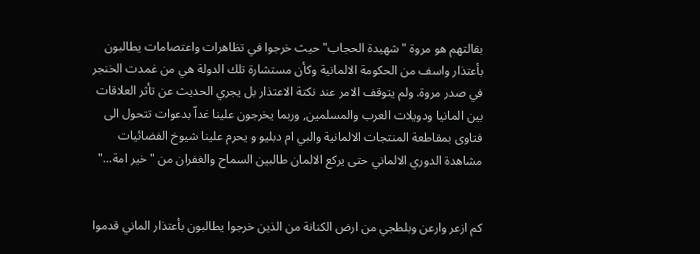بقالتهم هو مروة "شهيدة الحجاب" حيث خرجوا في تظاهرات واعتصامات يطالبون بأعتذار واسف من الحكومة الالمانية وكأن مستشارة تلك الدولة هي من غمدت الخنجر في صدر مروة. ولم يتوقف الامر عند نكتة الاعتذار بل يجري الحديث عن تأثر العلاقات بين المانيا ودويلات العرب والمسلمين, وربما يخرجون علينا غداّ بدعوات تتحول الى فتاوى بمقاطعة المنتجات الالمانية والبي ام دبليو و يحرم علينا شيوخ الفضائيات مشاهدة الدوري الالماني حتى يركع الالمان طالبين السماح والغفران من "خير امة..."


كم ازعر وارعن وبلطجي من ارض الكنانة من الذين خرجوا يطالبون بأعتذار الماني قدموا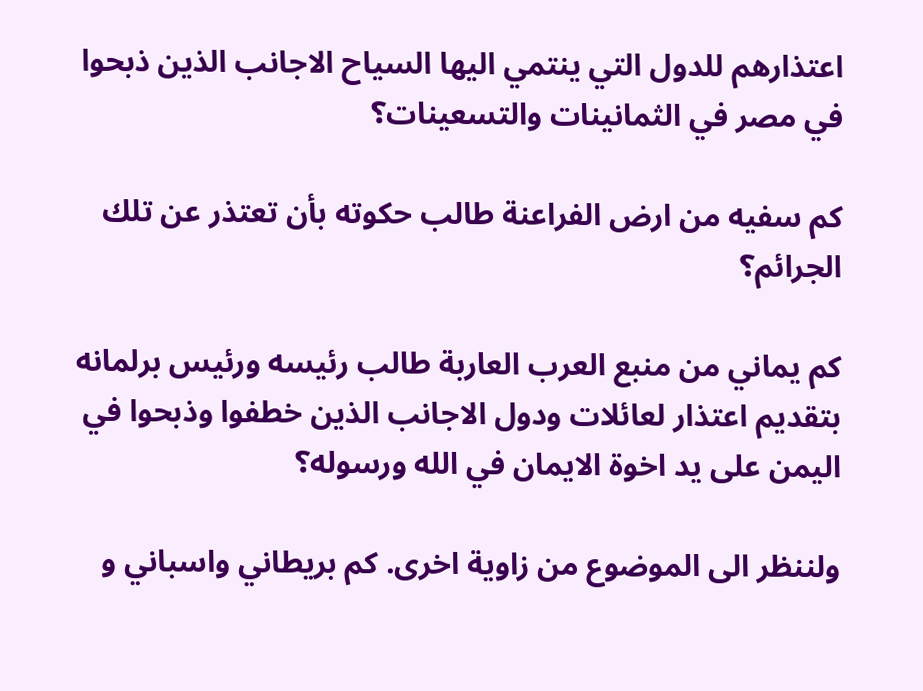اعتذارهم للدول التي ينتمي اليها السياح الاجانب الذين ذبحوا في مصر في الثمانينات والتسعينات؟

كم سفيه من ارض الفراعنة طالب حكوته بأن تعتذر عن تلك الجرائم؟

كم يماني من منبع العرب العاربة طالب رئيسه ورئيس برلمانه بتقديم اعتذار لعائلات ودول الاجانب الذين خطفوا وذبحوا في اليمن على يد اخوة الايمان في الله ورسوله؟

ولننظر الى الموضوع من زاوية اخرى. كم بريطاني واسباني و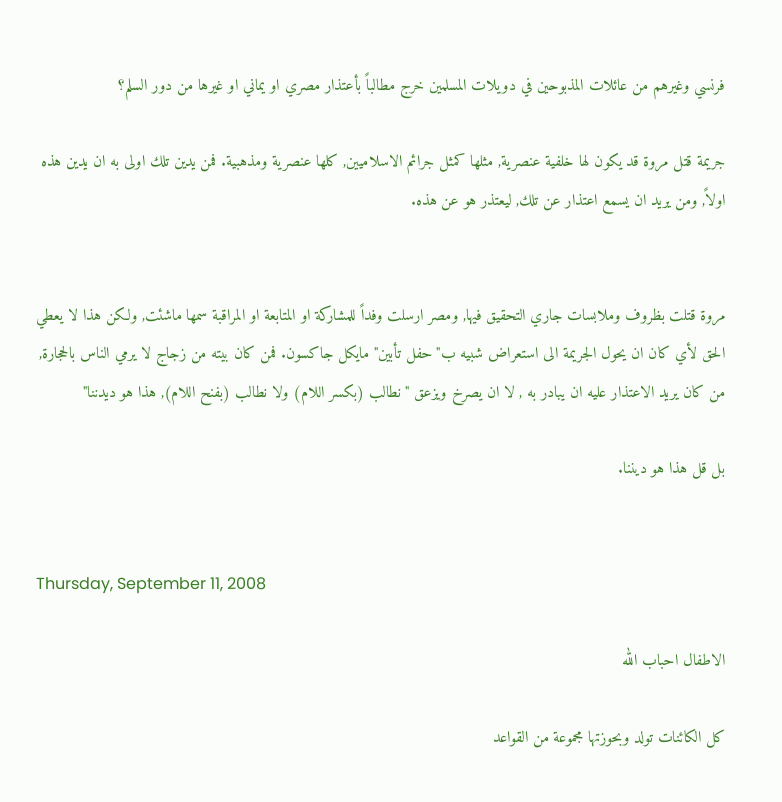فرنسي وغيرهم من عائلات المذبوحين في دويلات المسلمين خرج مطالباً بأعتذار مصري او يماني او غيرها من دور السلم؟

جريمة قتل مروة قد يكون لها خلفية عنصرية, مثلها كمثل جرائم الاسلاميين, كلها عنصرية ومذهبية. فمن يدين تلك اولى به ان يدين هذه اولاً, ومن يريد ان يسمع اعتذار عن تلك, ليعتذر هو عن هذه.


مروة قتلت بظروف وملابسات جاري التحقيق فيها, ومصر ارسلت وفداً للمشاركة او المتابعة او المراقبة سمها ماشئت, ولكن هذا لا يعطي الحق لأي كان ان يحول الجريمة الى استعراض شبيه ب"حفل تأبين" مايكل جاكسون. فمن كان بيته من زجاج لا يرمي الناس بالحجارة, من كان يريد الاعتذار عليه ان يبادر به , لا ان يصرخ ويزعق "نطالب (بكسر اللام) ولا نطالب (بفنح اللام), هذا هو ديدننا"

بل قل هذا هو ديننا.


Thursday, September 11, 2008

الاطفال احباب الله

كل الكائنات تولد وبحوزتها مجموعة من القواعد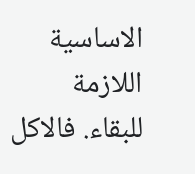الاساسية اللازمة للبقاء. فالاكل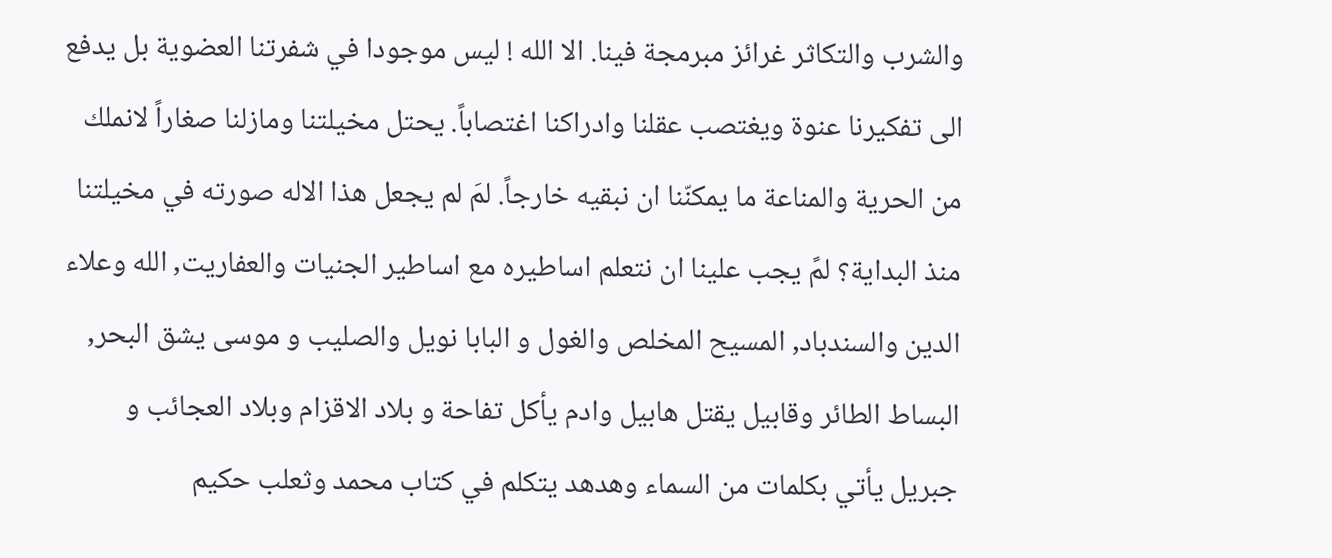والشرب والتكاثر غرائز مبرمجة فينا. الا الله ! ليس موجودا في شفرتنا العضوية بل يدفع الى تفكيرنا عنوة ويغتصب عقلنا وادراكنا اغتصاباً. يحتل مخيلتنا ومازلنا صغاراً لانملك من الحرية والمناعة ما يمكنّنا ان نبقيه خارجاً. لمَ لم يجعل هذا الاله صورته في مخيلتنا منذ البداية؟ لمً يجب علينا ان نتعلم اساطيره مع اساطير الجنيات والعفاريت, الله وعلاء الدين والسندباد, المسيح المخلص والغول و البابا نويل والصليب و موسى يشق البحر, البساط الطائر وقابيل يقتل هابيل وادم يأكل تفاحة و بلاد الاقزام وبلاد العجائب و جبريل يأتي بكلمات من السماء وهدهد يتكلم في كتاب محمد وثعلب حكيم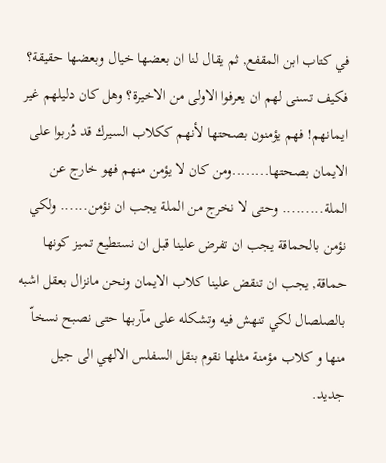في كتاب ابن المقفع, ثم يقال لنا ان بعضها خيال وبعضها حقيقة؟ فكيف تسنى لهم ان يعرفوا الاولى من الاخيرة؟ وهل كان دليلهم غير ايمانهم! فهم يؤمنون بصحتها لأنهم ككلاب السيرك قد دُربوا على الايمان بصحتها........ومن كان لا يؤمن منهم فهو خارج عن الملة......... وحتى لا نخرج من الملة يجب ان نؤمن...... ولكي نؤمن بالحماقة يجب ان تفرض علينا قبل ان نستطيع تميز كونها حماقة, يجب ان تنقض علينا كلاب الايمان ونحن مانزال بعقل اشبه بالصلصال لكي تنهش فيه وتشكله على مآربها حتى نصبح نسخاّ منها و كلاب مؤمنة مثلها نقوم بنقل السفلس الالهي الى جيل جديد.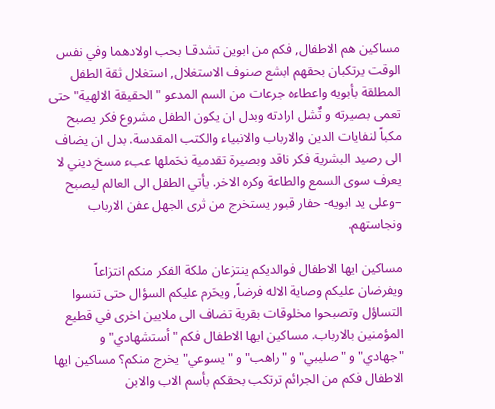مساكين هم الاطفال, فكم من ابوين تشدقـا بحب اولادهما وفي نفس الوقت يرتكبان بحقهم ابشع صنوف الاستغلال, استغلال ثقة الطفل المطلقة بأبويه واعطاءه جرعات من السم المدعو "الحقيقة الالهية" حتى تعمى بصيرته و تٌشل ارادته وبدل ان يكون الطفل مشروع فكر يصبح مكباً لنفايات الدين والارباب والانبياء والكتب المقدسة. بدل ان يضاف الى رصيد البشرية فكر ناقد وبصيرة تقدمية نحَملها عبء مسخ ديني لا يعرف سوى السمع والطاعة وكره الاخر. يأتي الطفل الى العالم ليصبح –وعلى يد ابويه- حفار قبور يستخرج من ثرى الجهل عفن الارباب ونجاستهم.

مساكين ايها الاطفال فوالديكم ينتزعان ملكة الفكر منكم انتزاعاً ويفرضان عليكم وصاية الاله فرضاً, ويحَرم عليكم السؤال حتى تنسوا التساؤل وتصبحوا مخلوقات بقرية تضاف الى ملايين اخرى في قطيع المؤمنين بالارباب. مساكين ايها الاطفال فكم "أستشهادي" و "جهادي" و "صليبي" و "راهب" و "يسوعي" يخرج منكم؟ مساكين ايها الاطفال فكم من الجرائم ترتكب بحقكم بأسم الاب والابن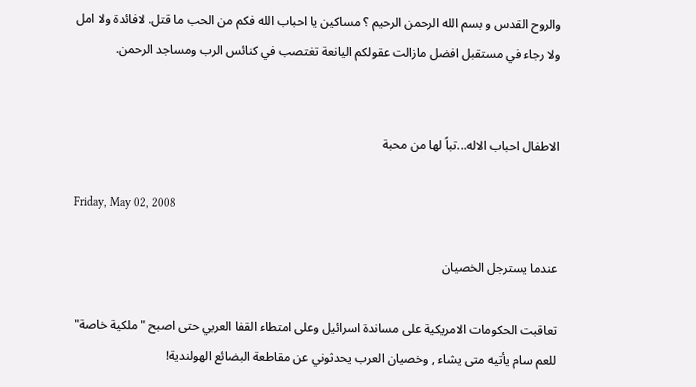والروح القدس و بسم الله الرحمن الرحيم ؟ مساكين يا احباب الله فكم من الحب ما قتل. لافائدة ولا امل ولا رجاء في مستقبل افضل مازالت عقولكم اليانعة تغتصب في كنائس الرب ومساجد الرحمن.


الاطفال احباب الاله...تباً لها من محبة

Friday, May 02, 2008

عندما يسترجل الخصيان

تعاقبت الحكومات الامريكية على مساندة اسرائيل وعلى امتطاء القفا العربي حتى اصبح "ملكية خاصة" للعم سام يأتيه متى يشاء , وخصيان العرب يحدثوني عن مقاطعة البضائع الهولندية!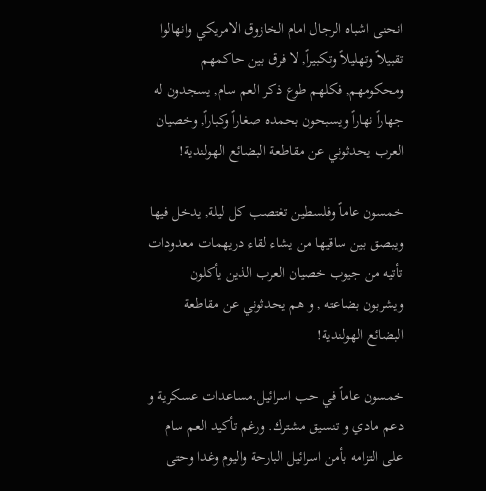انحنى اشباه الرجال امام الخازوق الامريكي وانهالوا تقبيلاً وتهليلاً وتكبيراً, لا فرق بين حاكمهم ومحكومهم, فكلهم طوع ذكر العم سام, يسجدون له جهاراً نهاراً ويسبحون بحمده صغاراً وكباراً, وخصيان العرب يحدثوني عن مقاطعة البضائع الهولندية!

خمسون عاماً وفلسطين تغتصب كل ليلة, يدخل فيها ويبصق بين ساقيها من يشاء لقاء دريهمات معدودات تأتيه من جيوب خصيان العرب الذين يأكلون ويشربون بضاعته , و هم يحدثوني عن مقاطعة البضائع الهولندية!

خمسون عاماً في حب اسرائيل.مساعدات عسكرية و دعم مادي و تنسيق مشترك. ورغم تأكيد العم سام على التزامه بأمن اسرائيل البارحة واليوم وغدا وحتى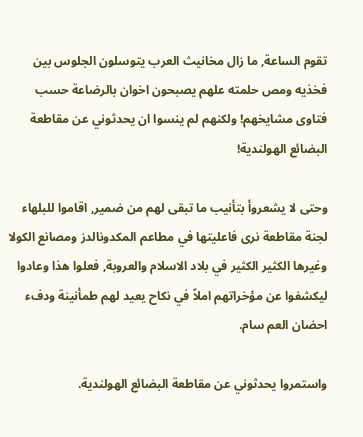تقوم الساعة, ما زال مخانيث العرب يتوسلون الجلوس بين فخذيه ومص حلمته علهم يصبحون اخوان بالرضاعة حسب فتاوى مشايخهم! ولكنهم لم ينسوا ان يحدثوني عن مقاطعة البضائع الهولندية!

وحتى لا يشعروأ بتأنيب ما تبقى لهم من ضمير, اقاموا للبلهاء لجنة مقاطعة نرى فاعليتها في مطاعم المكدونالدز ومصانع الكولا وغيرها الكثير الكثير في بلاد الاسلام والعروبة, فعلوا هذا وعادوا ليكشفوا عن مؤخراتهم املاً في نكاح يعيد لهم طمأنينة ودفء احضان العم سام.

واستمروا يحدثوني عن مقاطعة البضائع الهولندية.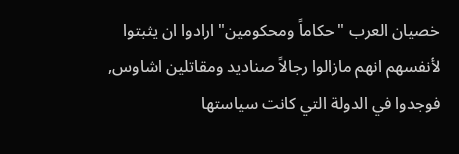خصيان العرب "حكاماً ومحكومين" ارادوا ان يثبتوا لأنفسهم انهم مازالوا رجالاً صناديد ومقاتلين اشاوس, فوجدوا في الدولة التي كانت سياستها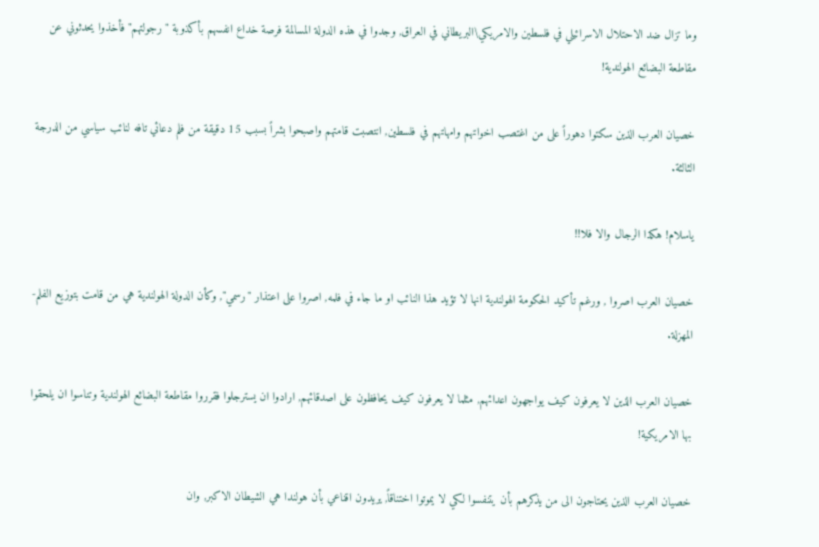وما تزال ضد الاحتلال الاسرائيلي في فلسطين والامريكي\البريطاني في العراق, وجدوا في هذه الدولة المسالمة فرصة خداع انفسهم بأكذوبة "رجولتهم"فأخذوا يحدثوني عن مقاطعة البضائع الهولندية!

خصيان العرب الذين سكتوا دهوراً على من اغتصب اخواتهم وامهاتهم في فلسطين, انتصبت قامتهم واصبحوا بشراً بسبب 15 دقيقة من فلم دعائي تافه لنائب سياسي من الدرجة الثالثة.

ياسلام! هكذا الرجال والا فلا!!

خصيان العرب اصروا , ورغم تأكيد الحكومة الهولندية انها لا تؤيد هذا النائب او ما جاء في فلمه, اصروا على اعتذار "رسمي", وكأن الدولة الهولندية هي من قامت بتوزيع الفلم-المهزلة.

خصيان العرب الذين لا يعرفون كيف يواجهون اعدائهم, مثلما لا يعرفون كيف يحافظون على اصدقائهم, ارادوا ان يسترجلوا فقرروا مقاطعة البضائع الهولندية وتناسوا ان يلحقوا بها الامريكية!

خصيان العرب الذين يحتاجون الى من يذكرهم بأن يتنفسوا لكي لا يموتوا اختناقاً, يريدون اقناعي بأن هولندا هي الشيطان الاكبر, وان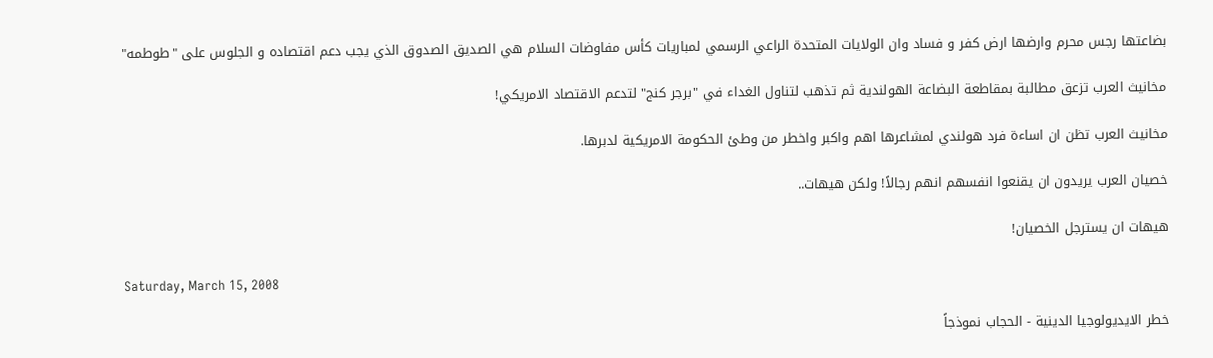بضاعتها رجس محرم وارضها ارض كفر و فساد وان الولايات المتحدة الراعي الرسمي لمباريات كأس مفاوضات السلام هي الصديق الصدوق الذي يجب دعم اقتصاده و الجلوس على "طوطمه"

مخانيث العرب تزعق مطالبة بمقاطعة البضاعة الهولندية ثم تذهب لتناول الغداء في "برجر كنج" لتدعم الاقتصاد الامريكي!

مخانيث العرب تظن ان اساءة فرد هولندي لمشاعرها اهم واكبر واخطر من وطئ الحكومة الامريكية لدبرها.

خصيان العرب يريدون ان يقنعوا انفسهم انهم رجالاً! ولكن هيهات..

هيهات ان يسترجل الخصيان!

Saturday, March 15, 2008

خطر الايديولوجيا الدينية - الحجاب نموذجاً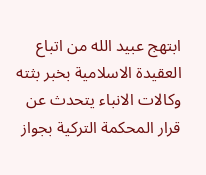ابتهج عبيد الله من اتباع العقيدة الاسلامية بخبر بثته وكالات الانباء يتحدث عن قرار المحكمة التركية بجواز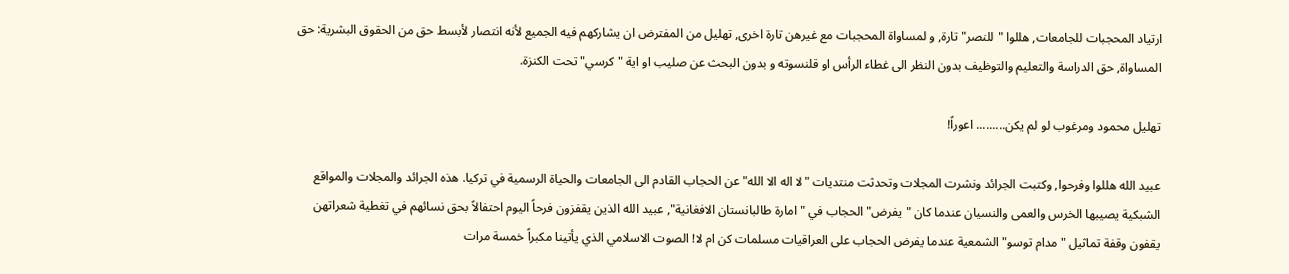ارتياد المحجبات للجامعات, هللوا "للنصر" تارة, و لمساواة المحجبات مع غيرهن تارة اخرى, تهليل من المفترض ان يشاركهم فيه الجميع لأنه انتصار لأبسط حق من الحقوق البشرية: حق المساواة, حق الدراسة والتعليم والتوظيف بدون النظر الى غطاء الرأس او قلنسوته و بدون البحث عن صليب او اية "كرسي" تحت الكنزة.

تهليل محمود ومرغوب لو لم يكن......... اعوراً!

عبيد الله هللوا وفرحوا, وكتبت الجرائد ونشرت المجلات وتحدثت منتديات "لا اله الا الله" عن الحجاب القادم الى الجامعات والحياة الرسمية في تركيا. هذه الجرائد والمجلات والمواقع الشبكية يصيبها الخرس والعمى والنسيان عندما كان "يفرض" الحجاب في "امارة طالبانستان الافغانية", عبيد الله الذين يقفزون فرحاً اليوم احتفالاً بحق نسائهم في تغطية شعراتهن يقفون وقفة تماثيل "مدام توسو" الشمعية عندما يفرض الحجاب على العراقيات مسلمات كن ام لا! الصوت الاسلامي الذي يأتينا مكبراً خمسة مرات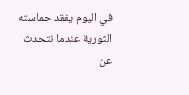في اليوم يفقد حماسته الثورية عندما نتحدث عن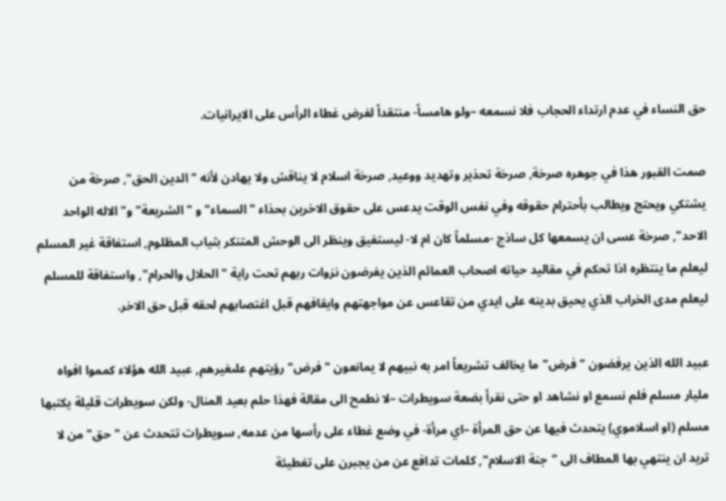حق النساء في عدم ارتداء الحجاب فلا نسمعه –ولو هامساً- منتقداً لفرض غطاء الرأس على الايرانيات.

صمت القبور هذا في جوهره صرخة, صرخة تحذير وتهديد ووعيد, صرخة اسلام لا يناقش ولا يهادن لأنه "الدين الحق", صرخة من يشتكي ويحتج ويطالب بأحترام حقوقه وفي نفس الوقت يدعس على حقوق الاخرين بحذاء "السماء" و "الشريعة" و"الاله الواحد الاحد", صرخة عسى ان يسمعها كل ساذج -مسلماً كان ام لا- ليستفيق وينظر الى الوحش المتنكر بثياب المظلوم, استفاقة غير المسلم ليعلم ما ينتظره اذا تحكم في مقاليد حياته اصحاب العمائم الذين يفرضون نزوات ربهم تحت راية " الحلال والحرام", واستفاقة للمسلم ليعلم مدى الخراب الذي يحيق بدينه على ايدي من تقاعس عن مواجهتهم وايقافهم قبل اغتصابهم لحقه قبل حق الاخر.

عبيد الله الذين يرفضون "فرض" ما يخالف تشريعاً امر به نبيهم لا يمانعون "فرض" رؤيتهم علىغيرهم, عبيد الله هؤلاء كمموا افواه مليار مسلم فلم نسمع او نشاهد او حتى نقرأ بضعة سويطرات –لا نطمح الى مقالة فهذا حلم بعيد المنال- ولكن سويطرات قليلة يكتبها مسلم (او اسلاموي) يتحدث فيها عن حق المرأة –اي مرأة- في وضع غطاء على رأسها من عدمه, سويطرات تتحدث عن "حق" من لا تريد ان ينتهي بها المطاف الى "جنة الاسلام", كلمات تدافع عن من يجبرن على تغطيئة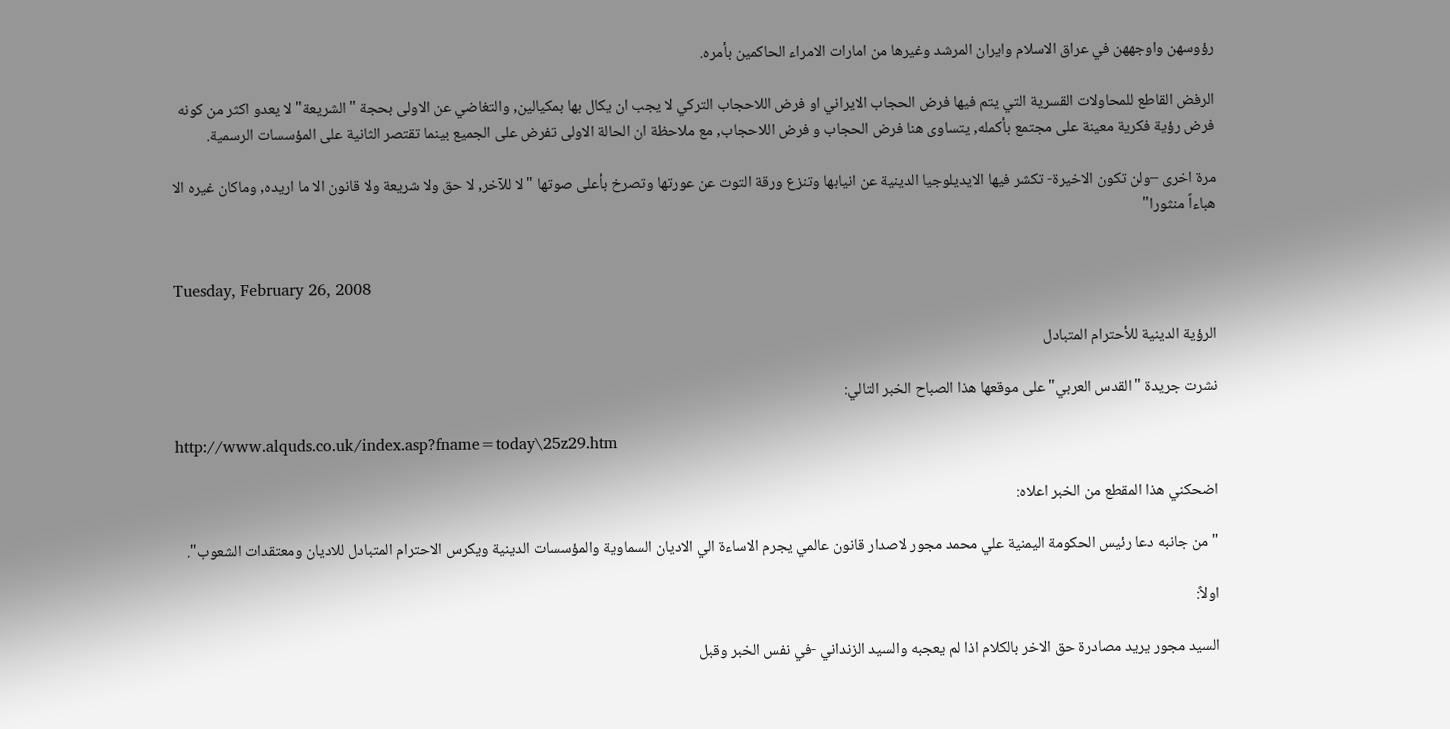رؤوسهن واوجههن في عراق الاسلام وايران المرشد وغيرها من امارات الامراء الحاكمين بأمره.

الرفض القاطع للمحاولات القسرية التي يتم فيها فرض الحجاب الايراني او فرض اللاحجاب التركي لا يجب ان يكال بها بمكيالين, والتغاضي عن الاولى بحجة "الشريعة" لا يعدو اكثر من كونه فرض رؤية فكرية معينة على مجتمع بأكمله, يتساوى هنا فرض الحجاب و فرض اللاحجاب, مع ملاحظة ان الحالة الاولى تفرض على الجميع بينما تقتصر الثانية على المؤسسات الرسمية.

مرة اخرى –ولن تكون الاخيرة- تكشر فيها الايديلوجيا الدينية عن انيابها وتنزع ورقة التوت عن عورتها وتصرخ بأعلى صوتها "لا للآخر, لا حق ولا شريعة ولا قانون الا ما اريده, وماكان غيره الا هباءاً منثورا"


Tuesday, February 26, 2008

الرؤية الدينية للأحترام المتبادل

نشرت جريدة "القدس العربي" على موقعها هذا الصباح الخبر التالي:

http://www.alquds.co.uk/index.asp?fname=today\25z29.htm

اضحكني هذا المقطع من الخبر اعلاه:

" من جانبه دعا رئيس الحكومة اليمنية علي محمد مجور لاصدار قانون عالمي يجرم الاساءة الي الاديان السماوية والمؤسسات الدينية ويكرس الاحترام المتبادل للاديان ومعتقدات الشعوب".

اولاً:

السيد مجور يريد مصادرة حق الاخر بالكلام اذا لم يعجبه والسيد الزنداني -في نفس الخبر وقبل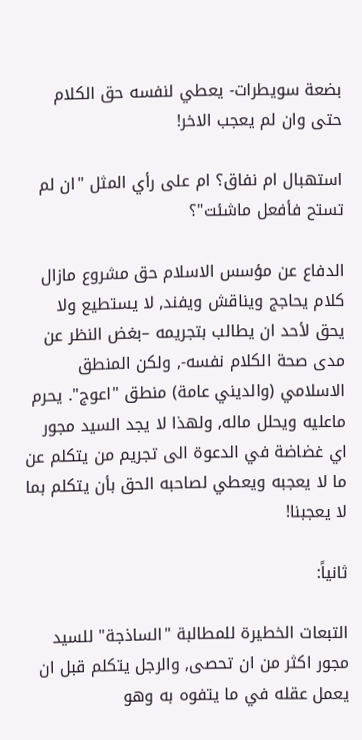بضعة سويطرات- يعطي لنفسه حق الكلام حتى وان لم يعجب الاخر!

استهبال ام نفاق؟ ام على رأي المثل "ان لم تستح فأفعل ماشئت"؟

الدفاع عن مؤسس الاسلام حق مشروع مازال كلام يحاجج ويناقش ويفند, لا يستطيع ولا يحق لأحد ان يطالب بتجريمه –بغض النظر عن مدى صحة الكلام نفسه-, ولكن المنطق الاسلامي (والديني عامة) منطق "اعوج". يحرم ماعليه ويحلل ماله, ولهذا لا يجد السيد مجور اي غضاضة في الدعوة الى تجريم من يتكلم عن ما لا يعجبه ويعطي لصاحبه الحق بأن يتكلم بما لا يعجبنا!

ثانياً:

التبعات الخطيرة للمطالبة "الساذجة" للسيد مجور اكثر من ان تحصى, والرجل يتكلم قبل ان يعمل عقله في ما يتفوه به وهو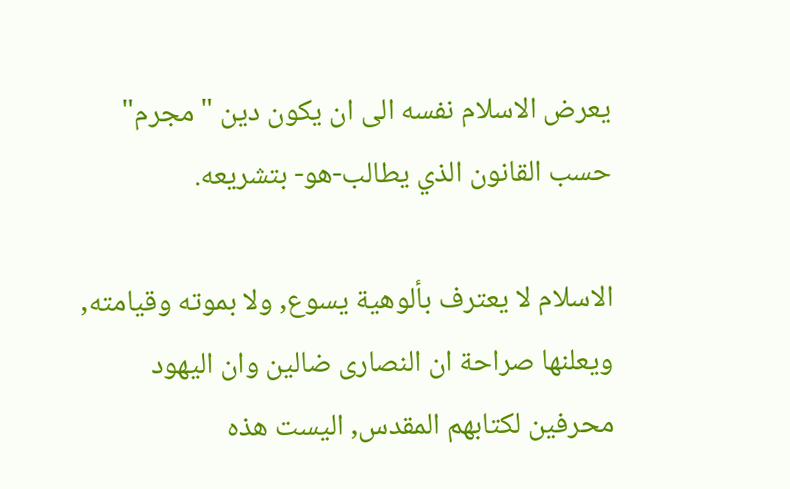يعرض الاسلام نفسه الى ان يكون دين "مجرم" حسب القانون الذي يطالب-هو- بتشريعه.

الاسلام لا يعترف بألوهية يسوع, ولا بموته وقيامته, ويعلنها صراحة ان النصارى ضالين وان اليهود محرفين لكتابهم المقدس, اليست هذه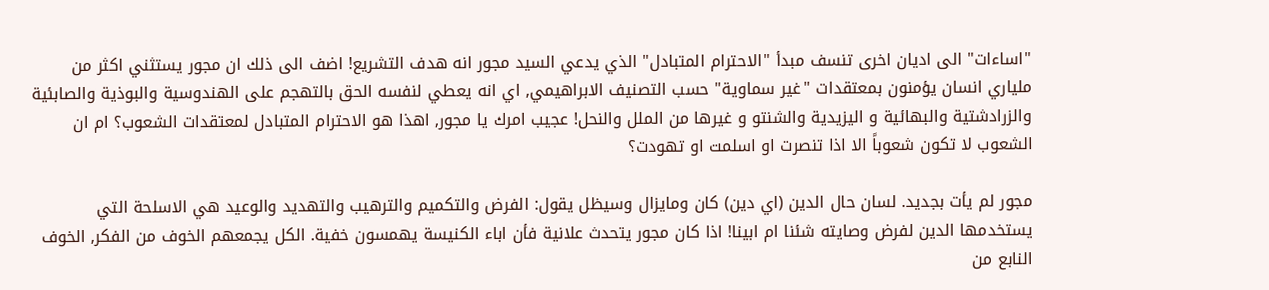"اساءات" الى اديان اخرى تنسف مبدأ "الاحترام المتبادل" الذي يدعي السيد مجور انه هدف التشريع! اضف الى ذلك ان مجور يستثني اكثر من ملياري انسان يؤمنون بمعتقدات "غير سماوية" حسب التصنيف الابراهيمي, اي انه يعطي لنفسه الحق بالتهجم على الهندوسية والبوذية والصابئية والزرادشتية والبهائية و اليزيدية والشنتو و غيرها من الملل والنحل! عجيب امرك يا مجور, اهذا هو الاحترام المتبادل لمعتقدات الشعوب؟ ام ان الشعوب لا تكون شعوباً الا اذا تنصرت او اسلمت او تهودت؟

مجور لم يأت بجديد. لسان حال الدين (اي دين) كان ومايزال وسيظل يقول: الفرض والتكميم والترهيب والتهديد والوعيد هي الاسلحة التي يستخدمها الدين لفرض وصايته شئنا ام ابينا! اذا كان مجور يتحدث علانية فأن اباء الكنيسة يهمسون خفية. الكل يجمعهم الخوف من الفكر, الخوف النابع من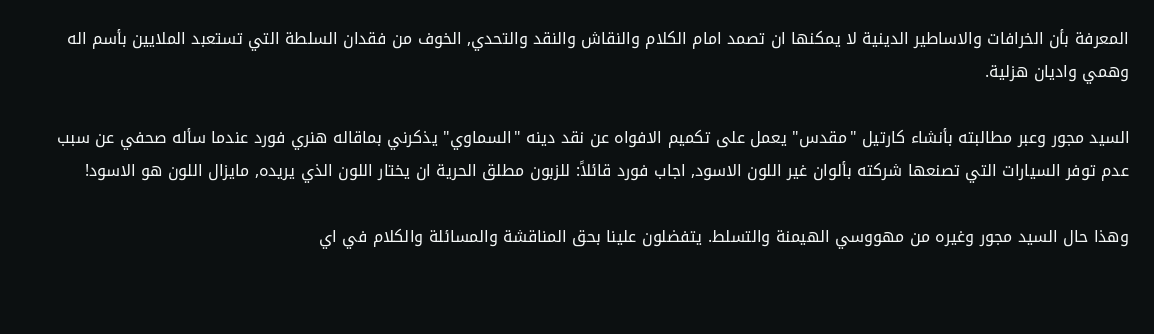المعرفة بأن الخرافات والاساطير الدينية لا يمكنها ان تصمد امام الكلام والنقاش والنقد والتحدي, الخوف من فقدان السلطة التي تستعبد الملايين بأسم اله وهمي واديان هزلية.

السيد مجور وعبر مطالبته بأنشاء كارتيل "مقدس" يعمل على تكميم الافواه عن نقد دينه "السماوي" يذكرني بماقاله هنري فورد عندما سأله صحفي عن سبب عدم توفر السيارات التي تصنعها شركته بألوان غير اللون الاسود, اجاب فورد قائلاً: للزبون مطلق الحرية ان يختار اللون الذي يريده, مايزال اللون هو الاسود!

وهذا حال السيد مجور وغيره من مهووسي الهيمنة والتسلط. يتفضلون علينا بحق المناقشة والمسائلة والكلام في اي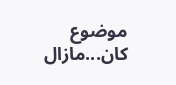موضوع كان...مازال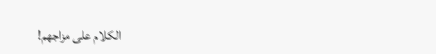الكلام على مزاجهم!